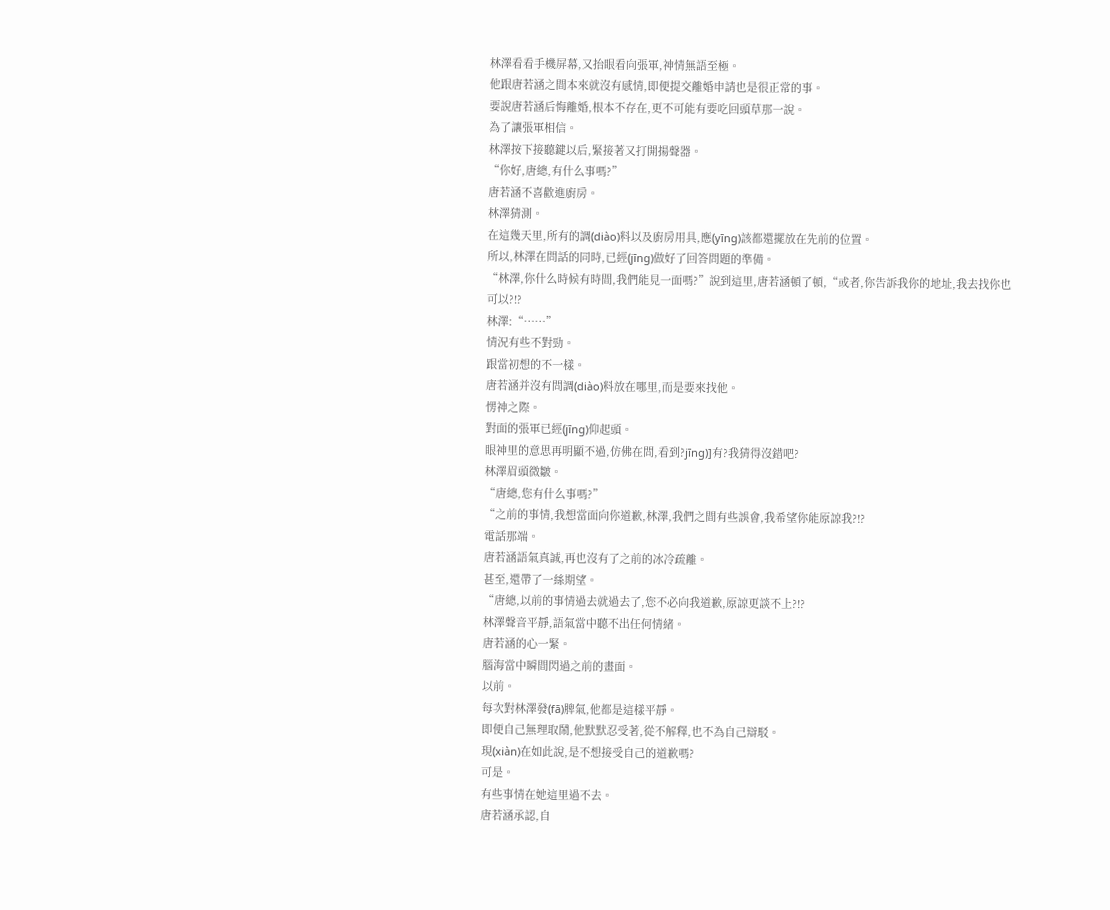林澤看看手機屏幕,又抬眼看向張軍,神情無語至極。
他跟唐若涵之間本來就沒有感情,即便提交離婚申請也是很正常的事。
要說唐若涵后悔離婚,根本不存在,更不可能有要吃回頭草那一說。
為了讓張軍相信。
林澤按下接聽鍵以后,緊接著又打開揚聲器。
“你好,唐總,有什么事嗎?”
唐若涵不喜歡進廚房。
林澤猜測。
在這幾天里,所有的調(diào)料以及廚房用具,應(yīng)該都還擺放在先前的位置。
所以,林澤在問話的同時,已經(jīng)做好了回答問題的準備。
“林澤,你什么時候有時間,我們能見一面嗎?”說到這里,唐若涵頓了頓,“或者,你告訴我你的地址,我去找你也可以?!?
林澤:“……”
情況有些不對勁。
跟當初想的不一樣。
唐若涵并沒有問調(diào)料放在哪里,而是要來找他。
愣神之際。
對面的張軍已經(jīng)仰起頭。
眼神里的意思再明顯不過,仿佛在問,看到?jīng)]有?我猜得沒錯吧?
林澤眉頭微皺。
“唐總,您有什么事嗎?”
“之前的事情,我想當面向你道歉,林澤,我們之間有些誤會,我希望你能原諒我?!?
電話那端。
唐若涵語氣真誠,再也沒有了之前的冰冷疏離。
甚至,還帶了一絲期望。
“唐總,以前的事情過去就過去了,您不必向我道歉,原諒更談不上?!?
林澤聲音平靜,語氣當中聽不出任何情緒。
唐若涵的心一緊。
腦海當中瞬間閃過之前的畫面。
以前。
每次對林澤發(fā)脾氣,他都是這樣平靜。
即便自己無理取鬧,他默默忍受著,從不解釋,也不為自己辯駁。
現(xiàn)在如此說,是不想接受自己的道歉嗎?
可是。
有些事情在她這里過不去。
唐若涵承認,自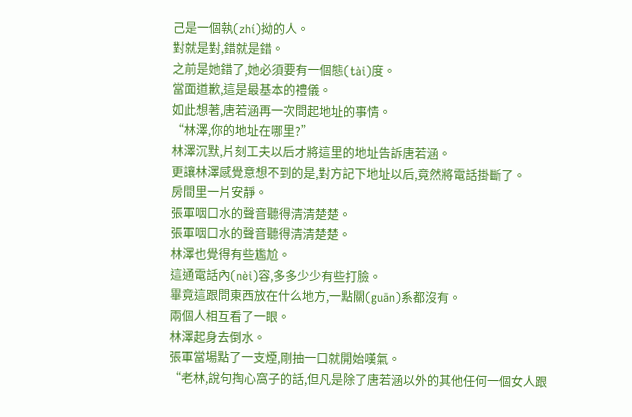己是一個執(zhí)拗的人。
對就是對,錯就是錯。
之前是她錯了,她必須要有一個態(tài)度。
當面道歉,這是最基本的禮儀。
如此想著,唐若涵再一次問起地址的事情。
“林澤,你的地址在哪里?”
林澤沉默,片刻工夫以后才將這里的地址告訴唐若涵。
更讓林澤感覺意想不到的是,對方記下地址以后,竟然將電話掛斷了。
房間里一片安靜。
張軍咽口水的聲音聽得清清楚楚。
張軍咽口水的聲音聽得清清楚楚。
林澤也覺得有些尷尬。
這通電話內(nèi)容,多多少少有些打臉。
畢竟這跟問東西放在什么地方,一點關(guān)系都沒有。
兩個人相互看了一眼。
林澤起身去倒水。
張軍當場點了一支煙,剛抽一口就開始嘆氣。
“老林,說句掏心窩子的話,但凡是除了唐若涵以外的其他任何一個女人跟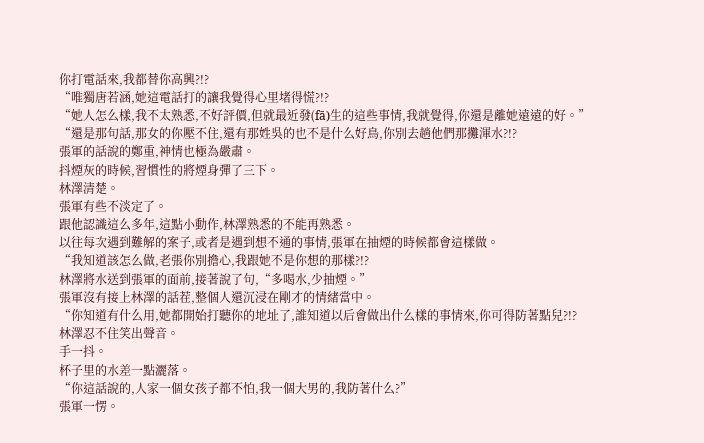你打電話來,我都替你高興?!?
“唯獨唐若涵,她這電話打的讓我覺得心里堵得慌?!?
“她人怎么樣,我不太熟悉,不好評價,但就最近發(fā)生的這些事情,我就覺得,你還是離她遠遠的好。”
“還是那句話,那女的你壓不住,還有那姓吳的也不是什么好鳥,你別去趟他們那攤渾水?!?
張軍的話說的鄭重,神情也極為嚴肅。
抖煙灰的時候,習慣性的將煙身彈了三下。
林澤清楚。
張軍有些不淡定了。
跟他認識這么多年,這點小動作,林澤熟悉的不能再熟悉。
以往每次遇到難解的案子,或者是遇到想不通的事情,張軍在抽煙的時候都會這樣做。
“我知道該怎么做,老張你別擔心,我跟她不是你想的那樣?!?
林澤將水送到張軍的面前,接著說了句,“多喝水,少抽煙。”
張軍沒有接上林澤的話茬,整個人還沉浸在剛才的情緒當中。
“你知道有什么用,她都開始打聽你的地址了,誰知道以后會做出什么樣的事情來,你可得防著點兒?!?
林澤忍不住笑出聲音。
手一抖。
杯子里的水差一點灑落。
“你這話說的,人家一個女孩子都不怕,我一個大男的,我防著什么?”
張軍一愣。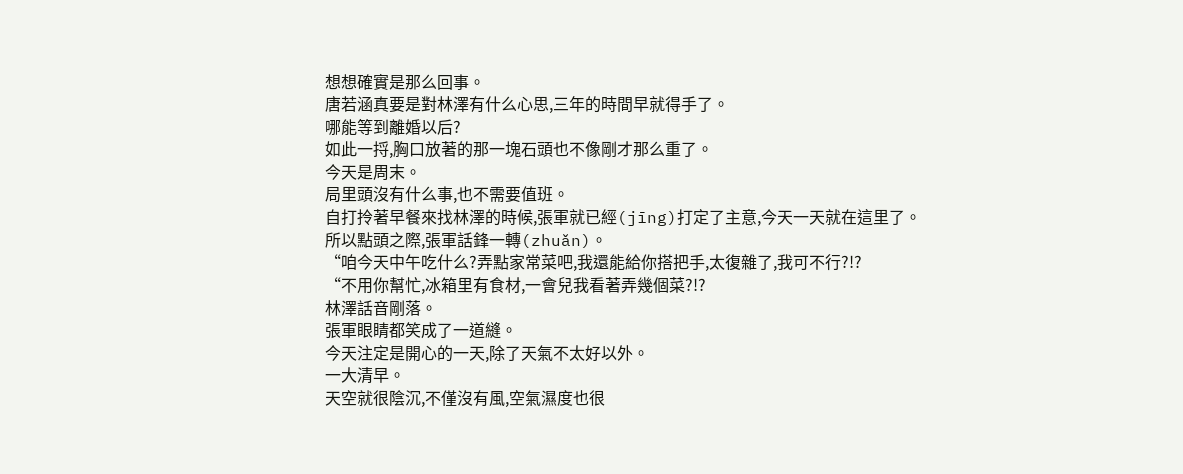想想確實是那么回事。
唐若涵真要是對林澤有什么心思,三年的時間早就得手了。
哪能等到離婚以后?
如此一捋,胸口放著的那一塊石頭也不像剛才那么重了。
今天是周末。
局里頭沒有什么事,也不需要值班。
自打拎著早餐來找林澤的時候,張軍就已經(jīng)打定了主意,今天一天就在這里了。
所以點頭之際,張軍話鋒一轉(zhuǎn)。
“咱今天中午吃什么?弄點家常菜吧,我還能給你搭把手,太復雜了,我可不行?!?
“不用你幫忙,冰箱里有食材,一會兒我看著弄幾個菜?!?
林澤話音剛落。
張軍眼睛都笑成了一道縫。
今天注定是開心的一天,除了天氣不太好以外。
一大清早。
天空就很陰沉,不僅沒有風,空氣濕度也很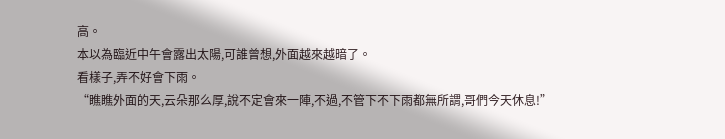高。
本以為臨近中午會露出太陽,可誰曾想,外面越來越暗了。
看樣子,弄不好會下雨。
“瞧瞧外面的天,云朵那么厚,說不定會來一陣,不過,不管下不下雨都無所謂,哥們今天休息!”